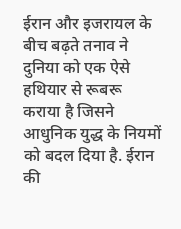ईरान और इजरायल के बीच बढ़ते तनाव ने दुनिया को एक ऐसे हथियार से रूबरू कराया है जिसने आधुनिक युद्ध के नियमों को बदल दिया है. ईरान की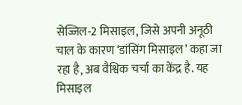सेज्जिल-2 मिसाइल, जिसे अपनी अनूठी चाल के कारण ‘डांसिंग मिसाइल’ कहा जा रहा है, अब वैश्विक चर्चा का केंद्र है. यह मिसाइल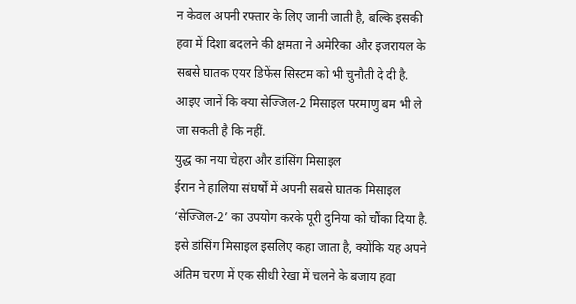न केवल अपनी रफ्तार के लिए जानी जाती है, बल्कि इसकी हवा में दिशा बदलने की क्षमता ने अमेरिका और इजरायल के सबसे घातक एयर डिफेंस सिस्टम को भी चुनौती दे दी है. आइए जानें कि क्या सेज्जिल-2 मिसाइल परमाणु बम भी ले जा सकती है कि नहीं.
युद्ध का नया चेहरा और डांसिंग मिसाइल
ईरान ने हालिया संघर्षों में अपनी सबसे घातक मिसाइल ‘सेज्जिल-2’ का उपयोग करके पूरी दुनिया को चौंका दिया है. इसे डांसिंग मिसाइल इसलिए कहा जाता है, क्योंकि यह अपने अंतिम चरण में एक सीधी रेखा में चलने के बजाय हवा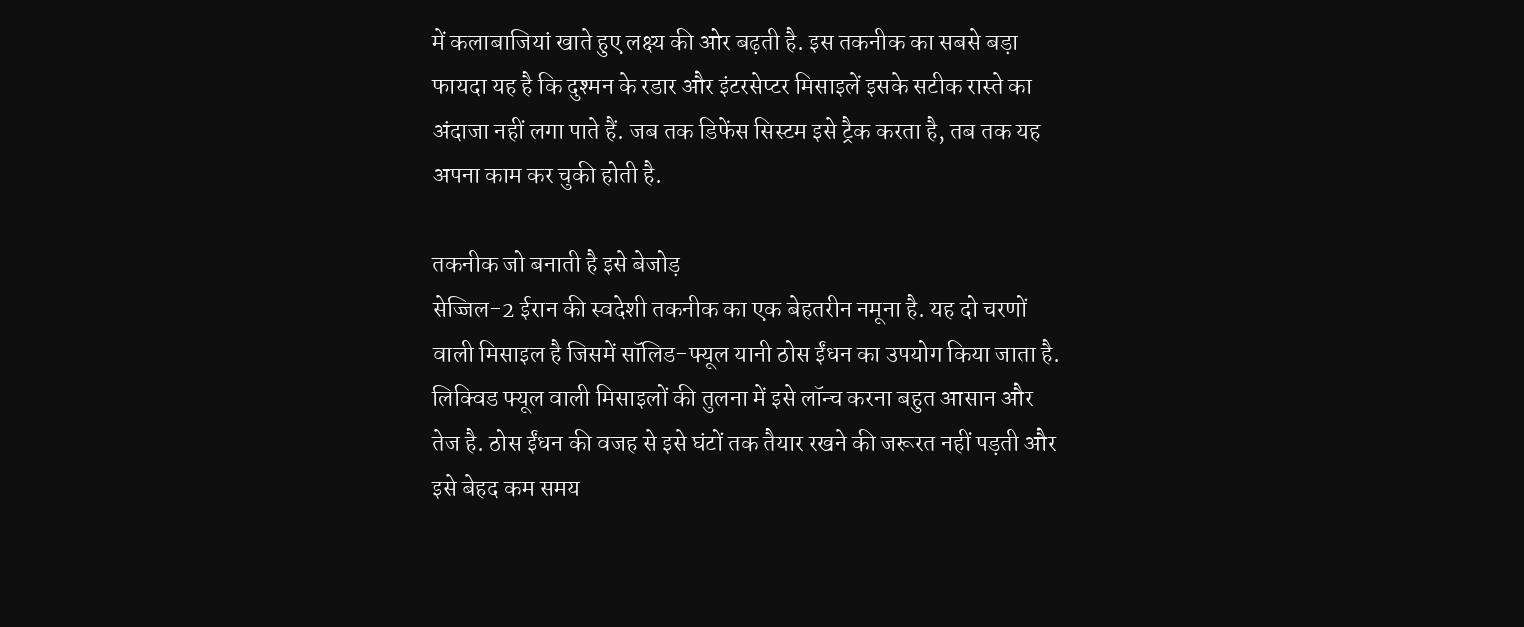में कलाबाजियां खाते हुए लक्ष्य की ओर बढ़ती है. इस तकनीक का सबसे बड़ा फायदा यह है कि दुश्मन के रडार और इंटरसेप्टर मिसाइलें इसके सटीक रास्ते का अंदाजा नहीं लगा पाते हैं. जब तक डिफेंस सिस्टम इसे ट्रैक करता है, तब तक यह अपना काम कर चुकी होती है.

तकनीक जो बनाती है इसे बेजोड़
सेज्जिल-2 ईरान की स्वदेशी तकनीक का एक बेहतरीन नमूना है. यह दो चरणों वाली मिसाइल है जिसमें सॉलिड-फ्यूल यानी ठोस ईंधन का उपयोग किया जाता है. लिक्विड फ्यूल वाली मिसाइलों की तुलना में इसे लॉन्च करना बहुत आसान और तेज है. ठोस ईंधन की वजह से इसे घंटों तक तैयार रखने की जरूरत नहीं पड़ती और इसे बेहद कम समय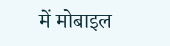में मोबाइल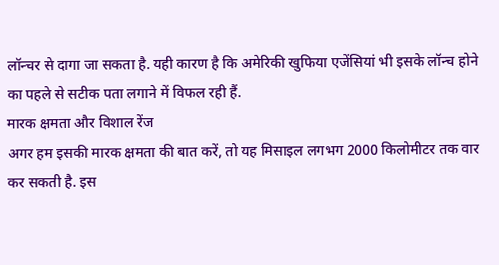लॉन्चर से दागा जा सकता है. यही कारण है कि अमेरिकी खुफिया एजेंसियां भी इसके लॉन्च होने का पहले से सटीक पता लगाने में विफल रही हैं.
मारक क्षमता और विशाल रेंज
अगर हम इसकी मारक क्षमता की बात करें, तो यह मिसाइल लगभग 2000 किलोमीटर तक वार कर सकती है. इस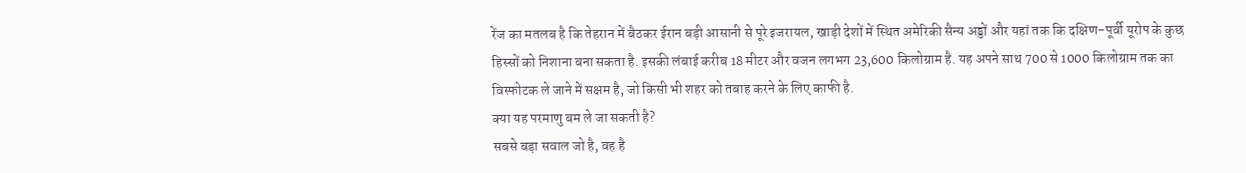रेंज का मतलब है कि तेहरान में बैठकर ईरान बड़ी आसानी से पूरे इजरायल, खाड़ी देशों में स्थित अमेरिकी सैन्य अड्डों और यहां तक कि दक्षिण-पूर्वी यूरोप के कुछ हिस्सों को निशाना बना सकता है. इसकी लंबाई करीब 18 मीटर और वजन लगभग 23,600 किलोग्राम है. यह अपने साथ 700 से 1000 किलोग्राम तक का विस्फोटक ले जाने में सक्षम है, जो किसी भी शहर को तबाह करने के लिए काफी है.
क्या यह परमाणु बम ले जा सकती है?
सबसे बड़ा सवाल जो है, वह है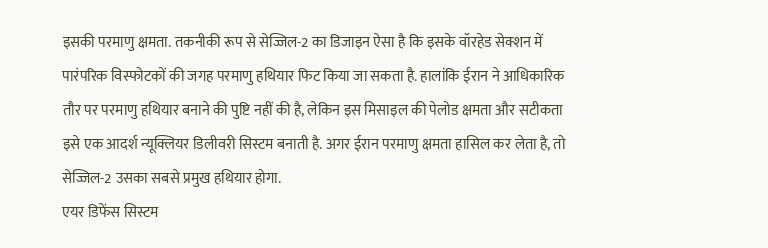इसकी परमाणु क्षमता. तकनीकी रूप से सेज्जिल-2 का डिजाइन ऐसा है कि इसके वॉरहेड सेक्शन में पारंपरिक विस्फोटकों की जगह परमाणु हथियार फिट किया जा सकता है. हालांकि ईरान ने आधिकारिक तौर पर परमाणु हथियार बनाने की पुष्टि नहीं की है, लेकिन इस मिसाइल की पेलोड क्षमता और सटीकता इसे एक आदर्श न्यूक्लियर डिलीवरी सिस्टम बनाती है. अगर ईरान परमाणु क्षमता हासिल कर लेता है, तो सेज्जिल-2 उसका सबसे प्रमुख हथियार होगा.
एयर डिफेंस सिस्टम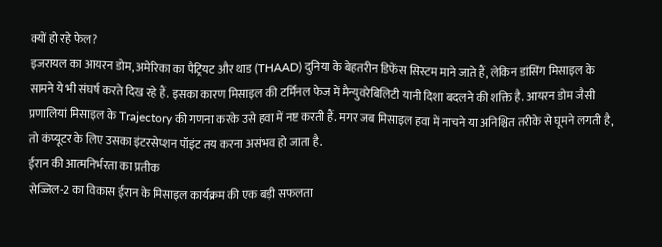क्यों हो रहे फेल?
इजरायल का आयरन डोम, अमेरिका का पैट्रियट और थाड (THAAD) दुनिया के बेहतरीन डिफेंस सिस्टम माने जाते हैं, लेकिन डांसिंग मिसाइल के सामने ये भी संघर्ष करते दिख रहे हैं. इसका कारण मिसाइल की टर्मिनल फेज में मैन्युवरेबिलिटी यानी दिशा बदलने की शक्ति है. आयरन डोम जैसी प्रणालियां मिसाइल के Trajectory की गणना करके उसे हवा में नष्ट करती हैं. मगर जब मिसाइल हवा में नाचने या अनिश्चित तरीके से घूमने लगती है, तो कंप्यूटर के लिए उसका इंटरसेप्शन पॉइंट तय करना असंभव हो जाता है.
ईरान की आत्मनिर्भरता का प्रतीक
सेज्जिल-2 का विकास ईरान के मिसाइल कार्यक्रम की एक बड़ी सफलता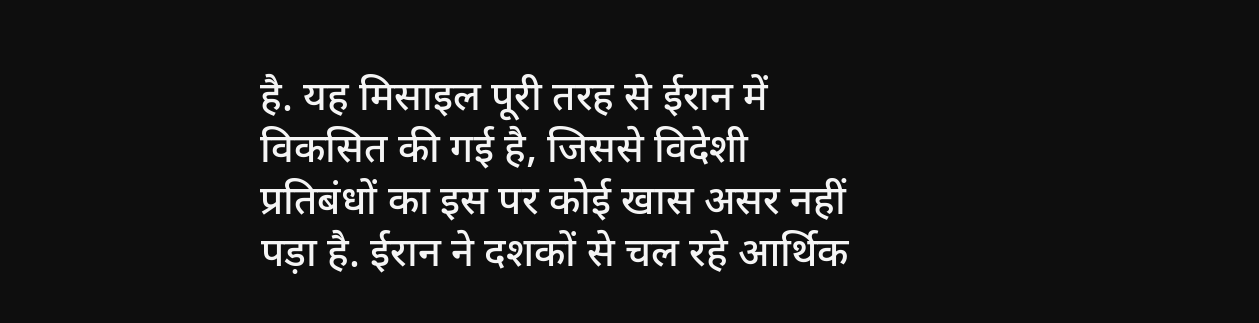है. यह मिसाइल पूरी तरह से ईरान में विकसित की गई है, जिससे विदेशी प्रतिबंधों का इस पर कोई खास असर नहीं पड़ा है. ईरान ने दशकों से चल रहे आर्थिक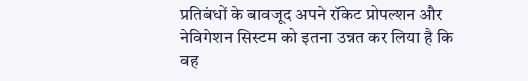प्रतिबंधों के बावजूद अपने रॉकेट प्रोपल्शन और नेविगेशन सिस्टम को इतना उन्नत कर लिया है कि वह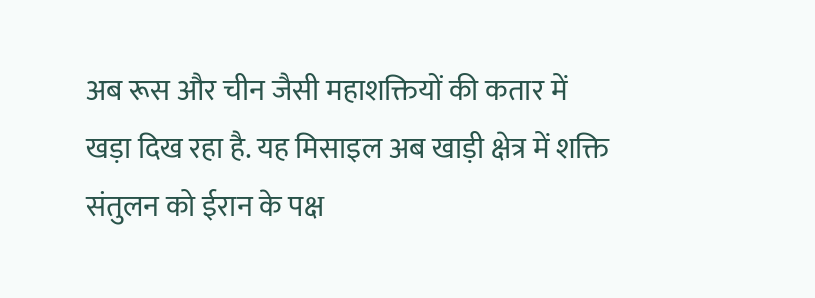अब रूस और चीन जैसी महाशक्तियों की कतार में खड़ा दिख रहा है. यह मिसाइल अब खाड़ी क्षेत्र में शक्ति संतुलन को ईरान के पक्ष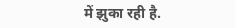में झुका रही है.